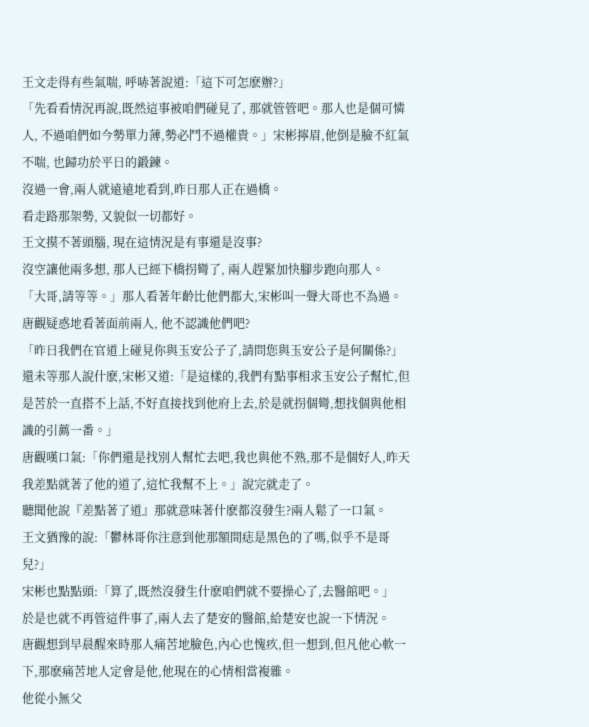王文走得有些氣喘, 呼哧著說道:「這下可怎麽辦?」
「先看看情況再說,既然這事被咱們碰見了, 那就管管吧。那人也是個可憐人, 不過咱們如今勢單力薄,勢必鬥不過權貴。」宋彬擰眉,他倒是臉不紅氣不喘, 也歸功於平日的鍛鍊。
沒過一會,兩人就遠遠地看到,昨日那人正在過橋。
看走路那架勢, 又貌似一切都好。
王文摸不著頭腦, 現在這情況是有事還是沒事?
沒空讓他兩多想, 那人已經下橋拐彎了, 兩人趕緊加快腳步跑向那人。
「大哥,請等等。」那人看著年齡比他們都大,宋彬叫一聲大哥也不為過。
唐觀疑惑地看著面前兩人, 他不認識他們吧?
「昨日我們在官道上碰見你與玉安公子了,請問您與玉安公子是何關係?」還未等那人說什麽,宋彬又道:「是這樣的,我們有點事相求玉安公子幫忙,但是苦於一直搭不上話,不好直接找到他府上去,於是就拐個彎,想找個與他相識的引薦一番。」
唐觀嘆口氣:「你們還是找別人幫忙去吧,我也與他不熟,那不是個好人,昨天我差點就著了他的道了,這忙我幫不上。」說完就走了。
聽聞他說『差點著了道』那就意味著什麽都沒發生?兩人鬆了一口氣。
王文猶豫的說:「鬱林哥你注意到他那額間痣是黑色的了嗎,似乎不是哥兒?」
宋彬也點點頭:「算了,既然沒發生什麽咱們就不要操心了,去醫館吧。」
於是也就不再管這件事了,兩人去了楚安的醫館,給楚安也說一下情況。
唐觀想到早晨醒來時那人痛苦地臉色,內心也愧疚,但一想到,但凡他心軟一下,那麽痛苦地人定會是他,他現在的心情相當複雜。
他從小無父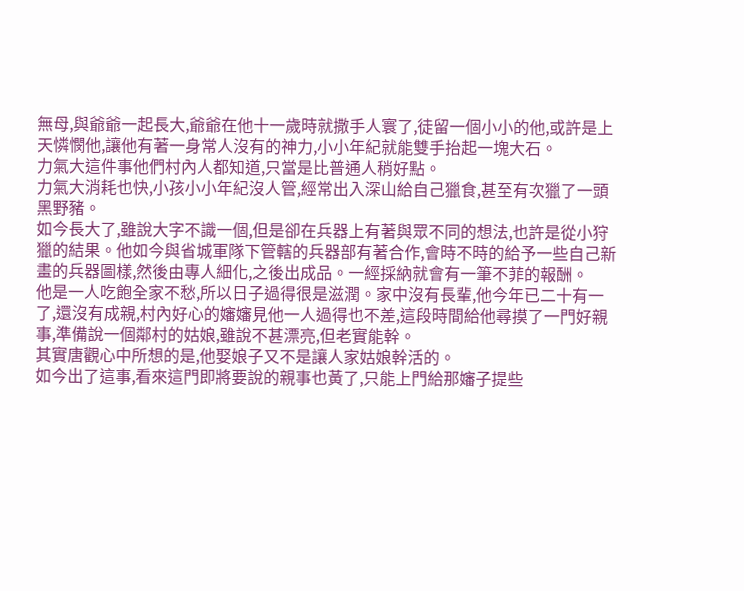無母,與爺爺一起長大,爺爺在他十一歲時就撒手人寰了,徒留一個小小的他,或許是上天憐憫他,讓他有著一身常人沒有的神力,小小年紀就能雙手抬起一塊大石。
力氣大這件事他們村內人都知道,只當是比普通人稍好點。
力氣大消耗也快,小孩小小年紀沒人管,經常出入深山給自己獵食,甚至有次獵了一頭黑野豬。
如今長大了,雖說大字不識一個,但是卻在兵器上有著與眾不同的想法,也許是從小狩獵的結果。他如今與省城軍隊下管轄的兵器部有著合作,會時不時的給予一些自己新畫的兵器圖樣,然後由專人細化,之後出成品。一經採納就會有一筆不菲的報酬。
他是一人吃飽全家不愁,所以日子過得很是滋潤。家中沒有長輩,他今年已二十有一了,還沒有成親,村內好心的嬸嬸見他一人過得也不差,這段時間給他尋摸了一門好親事,準備說一個鄰村的姑娘,雖說不甚漂亮,但老實能幹。
其實唐觀心中所想的是,他娶娘子又不是讓人家姑娘幹活的。
如今出了這事,看來這門即將要說的親事也黃了,只能上門給那嬸子提些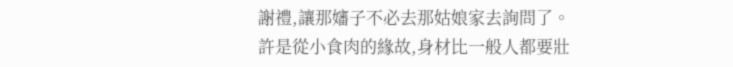謝禮,讓那嬸子不必去那姑娘家去詢問了。
許是從小食肉的緣故,身材比一般人都要壯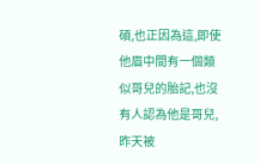碩,也正因為這,即使他眉中間有一個類似哥兒的胎記,也沒有人認為他是哥兒,昨天被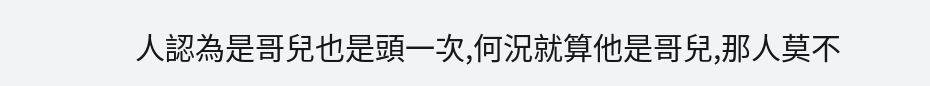人認為是哥兒也是頭一次,何況就算他是哥兒,那人莫不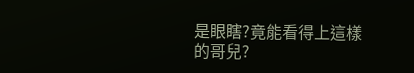是眼瞎?竟能看得上這樣的哥兒?